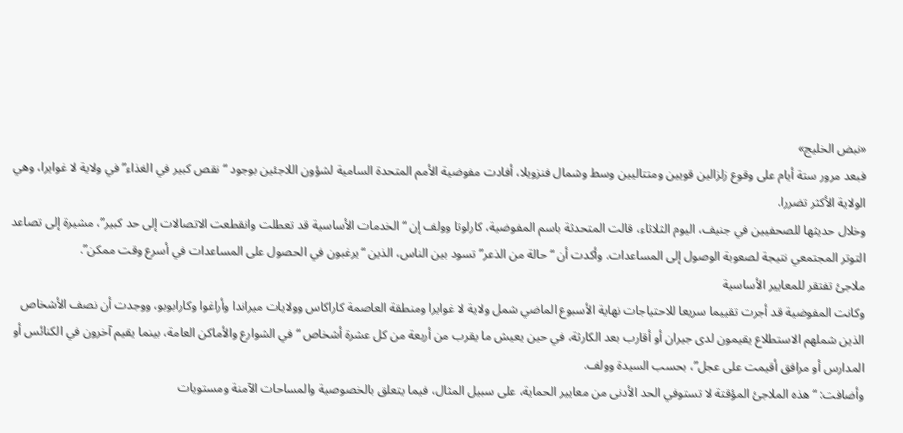«نبض الخليج»
فبعد مرور ستة أيام على وقوع زلزالين قويين ومتتاليين وسط وشمال فنزويلا، أفادت مفوضية الأمم المتحدة السامية لشؤون اللاجئين بوجود “نقص كبير في الغذاء” في ولاية لا غوايرا، وهي الولاية الأكثر تضررا.
وخلال حديثها للصحفيين في جنيف، اليوم الثلاثاء، قالت المتحدثة باسم المفوضية، كارلوتا وولف إن “الخدمات الأساسية قد تعطلت وانقطعت الاتصالات إلى حد كبير”، مشيرة إلى تصاعد التوتر المجتمعي نتيجة لصعوبة الوصول إلى المساعدات. وأكدت أن “حالة من الذعر” تسود بين الناس، الذين “يرغبون في الحصول على المساعدات في أسرع وقت ممكن”.
ملاجئ تفتقر للمعايير الأساسية
وكانت المفوضية قد أجرت تقييما سريعا للاحتياجات نهاية الأسبوع الماضي شمل ولاية لا غوايرا ومنطقة العاصمة كاراكاس وولايات ميراندا وأراغوا وكارابوبو، ووجدت أن نصف الأشخاص الذين شملهم الاستطلاع يقيمون لدى جيران أو أقارب بعد الكارثة، في حين يعيش ما يقرب من أربعة من كل عشرة أشخاص “في الشوارع والأماكن العامة، بينما يقيم آخرون في الكنائس أو المدارس أو مرافق أقيمت على عجل”، بحسب السيدة وولف.
وأضافت: “هذه الملاجئ المؤقتة لا تستوفي الحد الأدنى من معايير الحماية، على سبيل المثال، فيما يتعلق بالخصوصية والمساحات الآمنة ومستويات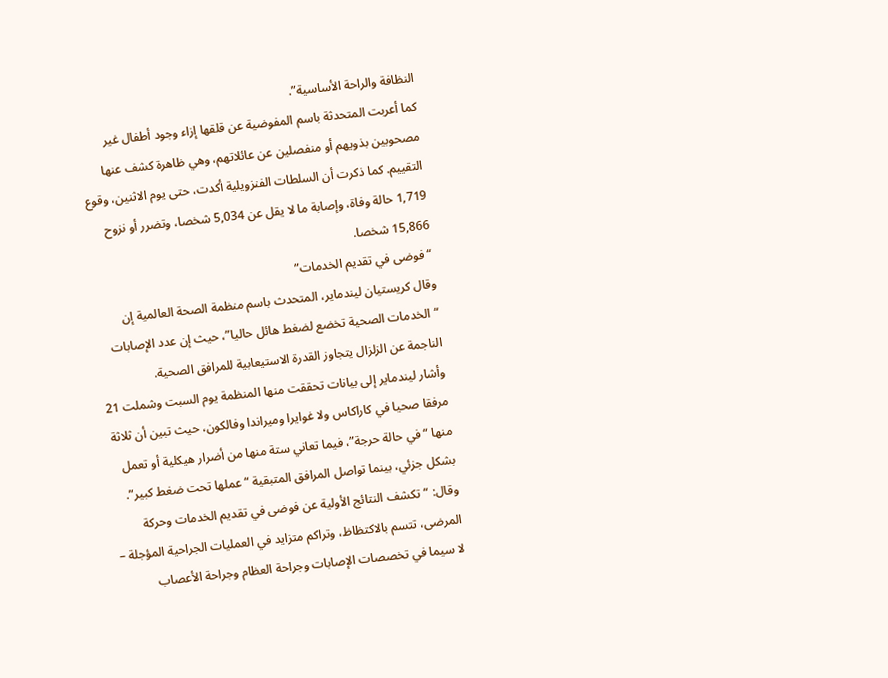النظافة والراحة الأساسية”.
كما أعربت المتحدثة باسم المفوضية عن قلقها إزاء وجود أطفال غير مصحوبين بذويهم أو منفصلين عن عائلاتهم، وهي ظاهرة كشف عنها التقييم. كما ذكرت أن السلطات الفنزويلية أكدت، حتى يوم الاثنين، وقوع 1,719 حالة وفاة، وإصابة ما لا يقل عن 5,034 شخصا، وتضرر أو نزوح 15,866 شخصا.
“فوضى في تقديم الخدمات”
وقال كريستيان ليندماير، المتحدث باسم منظمة الصحة العالمية إن “الخدمات الصحية تخضع لضغط هائل حاليا”، حيث إن عدد الإصابات الناجمة عن الزلزال يتجاوز القدرة الاستيعابية للمرافق الصحية.
وأشار ليندماير إلى بيانات تحققت منها المنظمة يوم السبت وشملت 21 مرفقا صحيا في كاراكاس ولا غوايرا وميراندا وفالكون، حيث تبين أن ثلاثة منها “في حالة حرجة”، فيما تعاني ستة منها من أضرار هيكلية أو تعمل بشكل جزئي، بينما تواصل المرافق المتبقية “عملها تحت ضغط كبير”.
وقال: “تكشف النتائج الأولية عن فوضى في تقديم الخدمات وحركة المرضى، تتسم بالاكتظاظ، وتراكم متزايد في العمليات الجراحية المؤجلة – لا سيما في تخصصات الإصابات وجراحة العظام وجراحة الأعصاب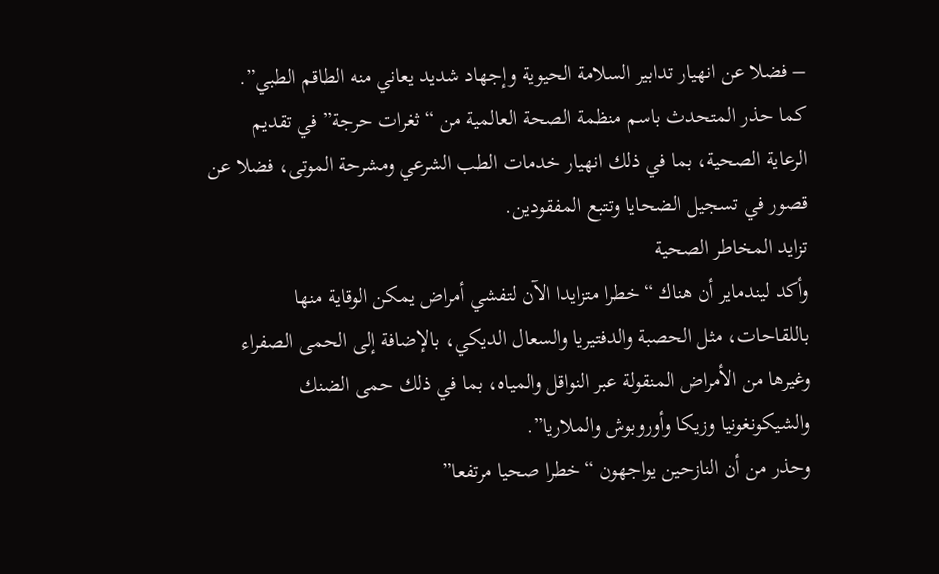– فضلا عن انهيار تدابير السلامة الحيوية وإجهاد شديد يعاني منه الطاقم الطبي”.
كما حذر المتحدث باسم منظمة الصحة العالمية من “ثغرات حرجة” في تقديم الرعاية الصحية، بما في ذلك انهيار خدمات الطب الشرعي ومشرحة الموتى، فضلا عن قصور في تسجيل الضحايا وتتبع المفقودين.
تزايد المخاطر الصحية
وأكد ليندماير أن هناك “خطرا متزايدا الآن لتفشي أمراض يمكن الوقاية منها باللقاحات، مثل الحصبة والدفتيريا والسعال الديكي، بالإضافة إلى الحمى الصفراء وغيرها من الأمراض المنقولة عبر النواقل والمياه، بما في ذلك حمى الضنك والشيكونغونيا وزيكا وأوروبوش والملاريا”.
وحذر من أن النازحين يواجهون “خطرا صحيا مرتفعا”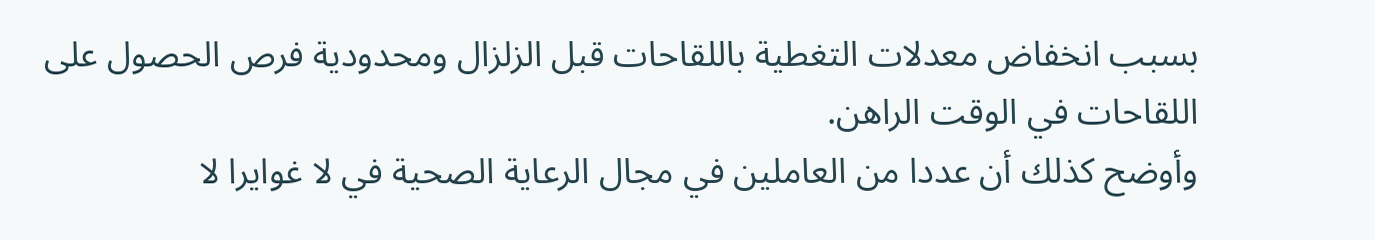بسبب انخفاض معدلات التغطية باللقاحات قبل الزلزال ومحدودية فرص الحصول على اللقاحات في الوقت الراهن.
وأوضح كذلك أن عددا من العاملين في مجال الرعاية الصحية في لا غوايرا لا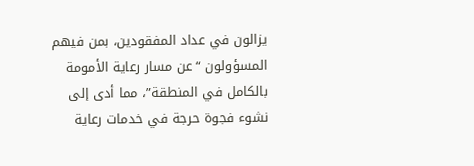يزالون في عداد المفقودين، بمن فيهم المسؤولون “عن مسار رعاية الأمومة بالكامل في المنطقة”، مما أدى إلى نشوء فجوة حرجة في خدمات رعاية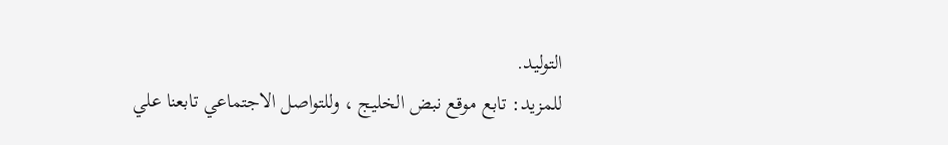التوليد.
للمزيد: تابع موقع نبض الخليج ، وللتواصل الاجتماعي تابعنا علي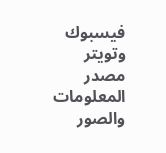فيسبوك وتويتر
مصدر المعلومات والصور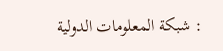: شبكة المعلومات الدولية